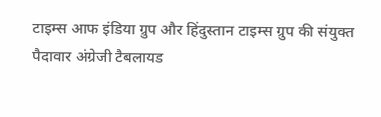टाइम्स आफ इंडिया ग्रुप और हिंदुस्तान टाइम्स ग्रुप की संयुक्त पैदावार अंग्रेजी टैबलायड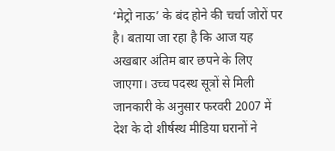‘मेट्रो नाऊ’ के बंद होने की चर्चा जोरों पर है। बताया जा रहा है कि आज यह अखबार अंतिम बार छपने के लिए जाएगा। उच्च पदस्थ सूत्रों से मिली जानकारी के अनुसार फरवरी 2007 में देश के दो शीर्षस्थ मीडिया घरानों ने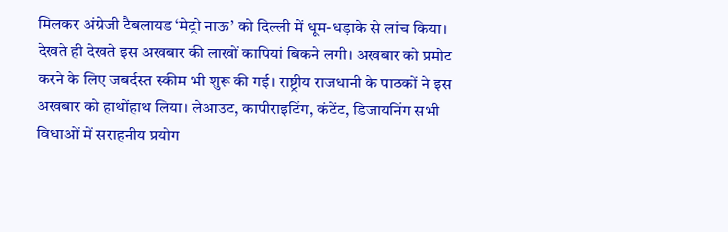मिलकर अंग्रेजी टैबलायड ‘मेट्रो नाऊ’ को दिल्ली में धूम-धड़ाके से लांच किया। देखते ही देखते इस अखबार की लाखों कापियां बिकने लगी। अखबार को प्रमोट करने के लिए जबर्दस्त स्कीम भी शुरू की गई। राष्ट्रीय राजधानी के पाठकों ने इस अखबार को हाथोंहाथ लिया। लेआउट, कापीराइटिंग, कंटेंट, डिजायनिंग सभी विधाओं में सराहनीय प्रयोग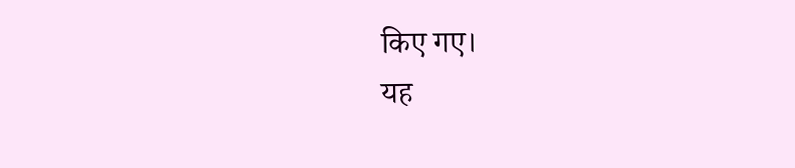किए गए।
यह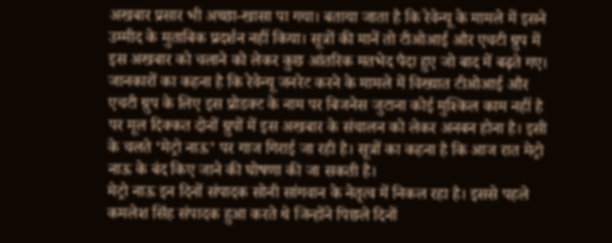अखबार प्रसार भी अच्छा-खासा पा गया। बताया जाता है कि रेवेन्यू के मामले में इसने उम्मीद के मुताबिक प्रदर्शन नहीं किया। सूत्रों की मानें तो टीओआई और एचटी ग्रुप में इस अखबार को चलाने को लेकर कुछ आंतरिक मतभेद पैदा हुए जो बाद में बढ़ते गए। जानकारों का कहना है कि रेवेन्यू जनरेट करने के मामले में विख्यात टीओआई और एचटी ग्रुप के लिए इस प्रोडक्ट के नाम पर बिजनेस जुटाना कोई मुश्किल काम नहीं है पर मूल दिक्कत दोनों ग्रुपों में इस अखबार के संचालन को लेकर अनबन होना है। इसी के चलते ‘मेट्रो नाऊ’ पर गाज गिराई जा रही है। सूत्रों का कहना है कि आज रात मेट्रो नाऊ के बंद किए जाने की घोषणा की जा सकती है।
मेट्रो नाऊ इन दिनों संपादक सोनी सांगवान के नेतृत्व में निकल रहा है। इससे पहले कमलेश सिंह संपादक हुआ करते थे जिन्होंने पिछले दिनों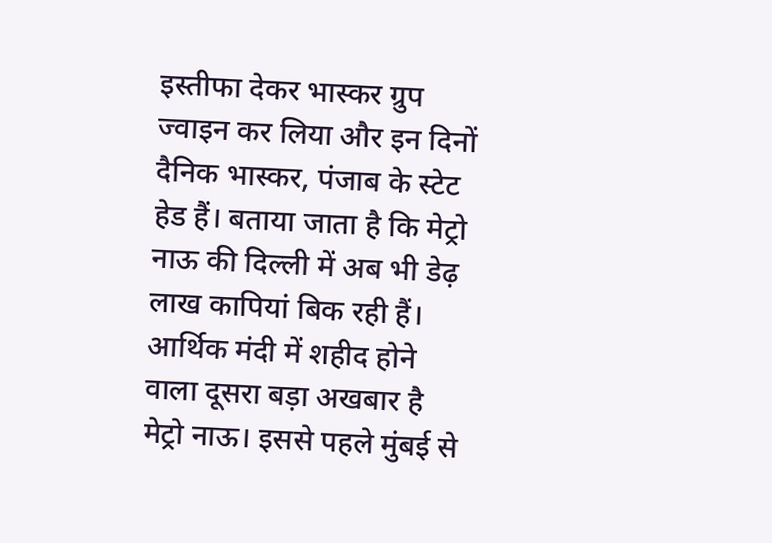इस्तीफा देकर भास्कर ग्रुप ज्वाइन कर लिया और इन दिनों दैनिक भास्कर, पंजाब के स्टेट हेड हैं। बताया जाता है कि मेट्रो नाऊ की दिल्ली में अब भी डेढ़ लाख कापियां बिक रही हैं। आर्थिक मंदी में शहीद होने वाला दूसरा बड़ा अखबार है मेट्रो नाऊ। इससे पहले मुंबई से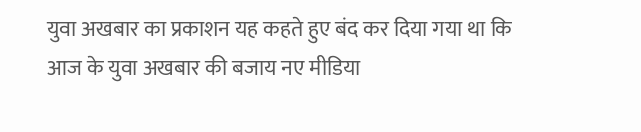युवा अखबार का प्रकाशन यह कहते हुए बंद कर दिया गया था कि आज के युवा अखबार की बजाय नए मीडिया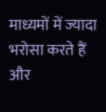माध्यमों में ज्यादा भरोसा करते हैं और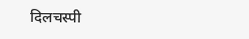दिलचस्पी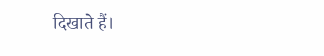दिखाते हैं।